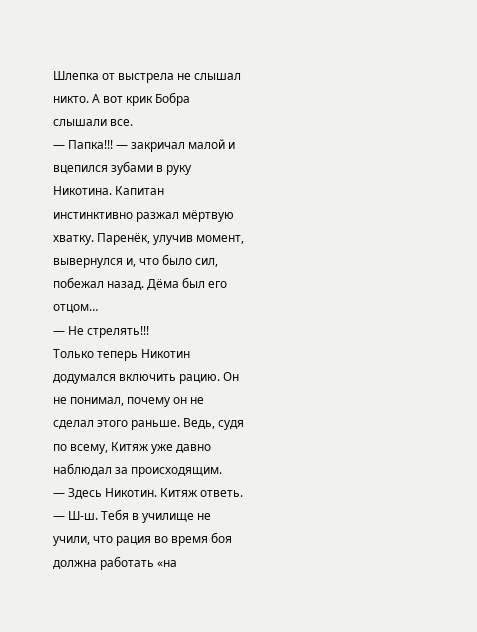Шлепка от выстрела не слышал никто. А вот крик Бобра слышали все.
— Папка!!! — закричал малой и вцепился зубами в руку Никотина. Капитан инстинктивно разжал мёртвую хватку. Паренёк, улучив момент, вывернулся и, что было сил, побежал назад. Дёма был его отцом…
— Не стрелять!!!
Только теперь Никотин додумался включить рацию. Он не понимал, почему он не сделал этого раньше. Ведь, судя по всему, Китяж уже давно наблюдал за происходящим.
— Здесь Никотин. Китяж ответь.
— Ш-ш. Тебя в училище не учили, что рация во время боя должна работать «на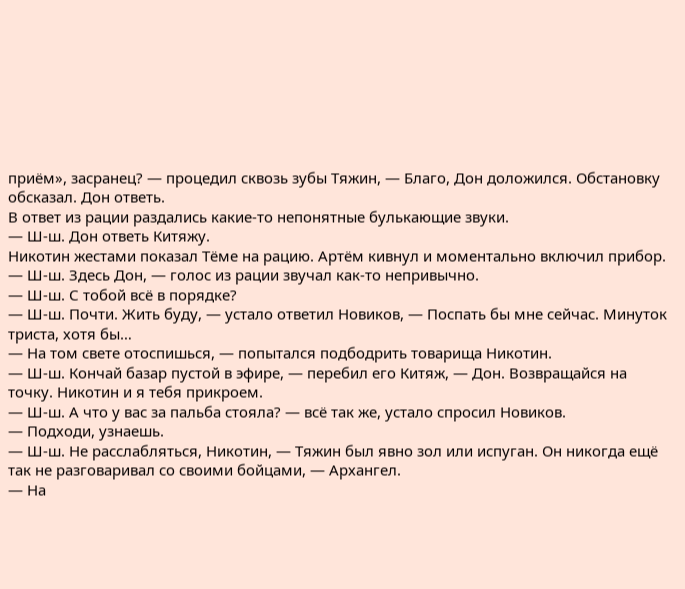приём», засранец? — процедил сквозь зубы Тяжин, — Благо, Дон доложился. Обстановку обсказал. Дон ответь.
В ответ из рации раздались какие-то непонятные булькающие звуки.
— Ш-ш. Дон ответь Китяжу.
Никотин жестами показал Тёме на рацию. Артём кивнул и моментально включил прибор.
— Ш-ш. Здесь Дон, — голос из рации звучал как-то непривычно.
— Ш-ш. С тобой всё в порядке?
— Ш-ш. Почти. Жить буду, — устало ответил Новиков, — Поспать бы мне сейчас. Минуток триста, хотя бы…
— На том свете отоспишься, — попытался подбодрить товарища Никотин.
— Ш-ш. Кончай базар пустой в эфире, — перебил его Китяж, — Дон. Возвращайся на точку. Никотин и я тебя прикроем.
— Ш-ш. А что у вас за пальба стояла? — всё так же, устало спросил Новиков.
— Подходи, узнаешь.
— Ш-ш. Не расслабляться, Никотин, — Тяжин был явно зол или испуган. Он никогда ещё так не разговаривал со своими бойцами, — Архангел.
— На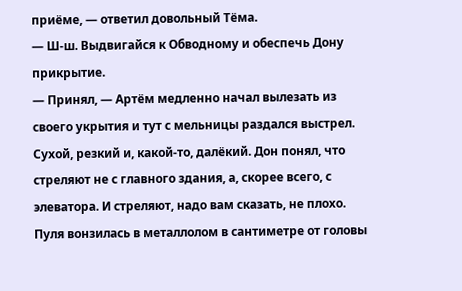приёме, — ответил довольный Тёма.
— Ш-ш. Выдвигайся к Обводному и обеспечь Дону прикрытие.
— Принял, — Артём медленно начал вылезать из своего укрытия и тут с мельницы раздался выстрел. Сухой, резкий и, какой-то, далёкий. Дон понял, что стреляют не с главного здания, а, скорее всего, с элеватора. И стреляют, надо вам сказать, не плохо. Пуля вонзилась в металлолом в сантиметре от головы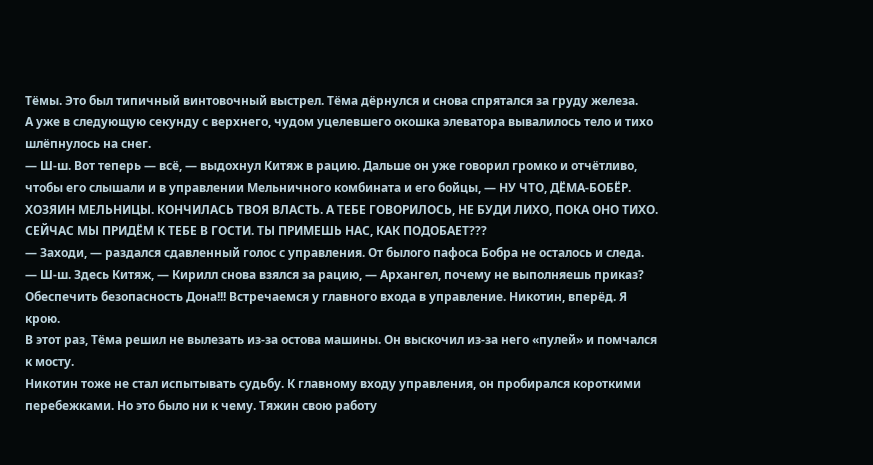Тёмы. Это был типичный винтовочный выстрел. Тёма дёрнулся и снова спрятался за груду железа.
А уже в следующую секунду с верхнего, чудом уцелевшего окошка элеватора вывалилось тело и тихо шлёпнулось на снег.
— Ш-ш. Вот теперь — всё, — выдохнул Китяж в рацию. Дальше он уже говорил громко и отчётливо, чтобы его слышали и в управлении Мельничного комбината и его бойцы, — НУ ЧТО, ДЁМА-БОБЁР. ХОЗЯИН МЕЛЬНИЦЫ. КОНЧИЛАСЬ ТВОЯ ВЛАСТЬ. А ТЕБЕ ГОВОРИЛОСЬ, НЕ БУДИ ЛИХО, ПОКА ОНО ТИХО. СЕЙЧАС МЫ ПРИДЁМ К ТЕБЕ В ГОСТИ. ТЫ ПРИМЕШЬ НАС, КАК ПОДОБАЕТ???
— Заходи, — раздался сдавленный голос с управления. От былого пафоса Бобра не осталось и следа.
— Ш-ш. Здесь Китяж, — Кирилл снова взялся за рацию, — Архангел, почему не выполняешь приказ? Обеспечить безопасность Дона!!! Встречаемся у главного входа в управление. Никотин, вперёд. Я крою.
В этот раз, Тёма решил не вылезать из-за остова машины. Он выскочил из-за него «пулей» и помчался к мосту.
Никотин тоже не стал испытывать судьбу. К главному входу управления, он пробирался короткими перебежками. Но это было ни к чему. Тяжин свою работу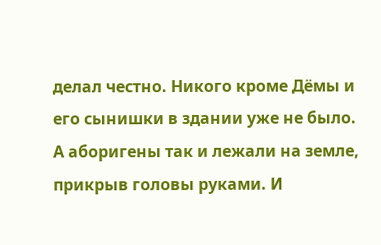делал честно. Никого кроме Дёмы и его сынишки в здании уже не было.
А аборигены так и лежали на земле, прикрыв головы руками. И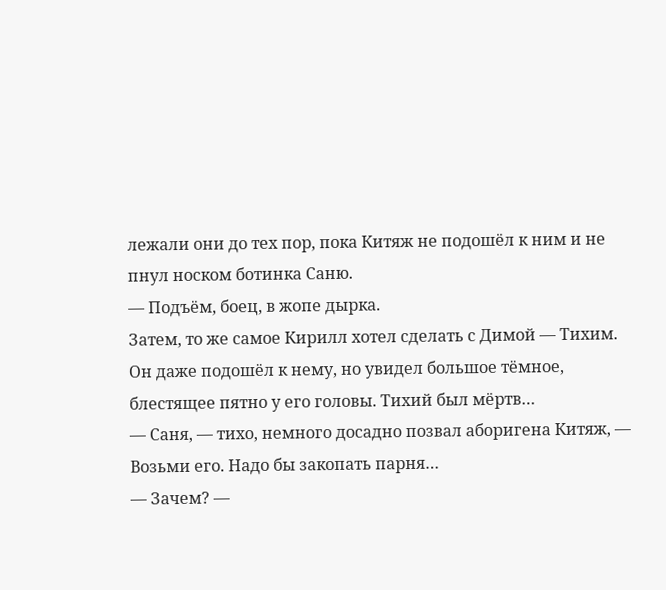лежали они до тех пор, пока Китяж не подошёл к ним и не пнул носком ботинка Саню.
— Подъём, боец, в жопе дырка.
Затем, то же самое Кирилл хотел сделать с Димой — Тихим. Он даже подошёл к нему, но увидел большое тёмное, блестящее пятно у его головы. Тихий был мёртв…
— Саня, — тихо, немного досадно позвал аборигена Китяж, — Возьми его. Надо бы закопать парня…
— Зачем? —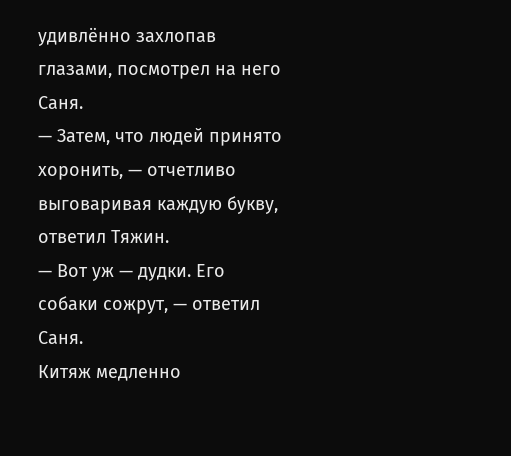удивлённо захлопав глазами, посмотрел на него Саня.
— Затем, что людей принято хоронить, — отчетливо выговаривая каждую букву, ответил Тяжин.
— Вот уж — дудки. Его собаки сожрут, — ответил Саня.
Китяж медленно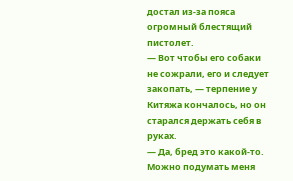достал из-за пояса огромный блестящий пистолет.
— Вот чтобы его собаки не сожрали, его и следует закопать, — терпение у Китяжа кончалось, но он старался держать себя в руках.
— Да, бред это какой-то. Можно подумать меня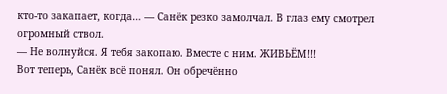кто-то закапает, когда… — Санёк резко замолчал. В глаз ему смотрел огромный ствол.
— Не волнуйся. Я тебя закопаю. Вместе с ним. ЖИВЬЁМ!!!
Вот теперь, Санёк всё понял. Он обречённо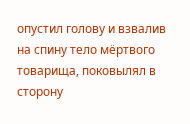опустил голову и взвалив на спину тело мёртвого товарища, поковылял в сторону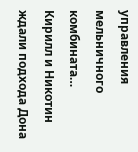управления мельничного комбината…
Кирилл и Никотин ждали подхода Дона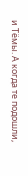и Тёмы. А когда те подошли,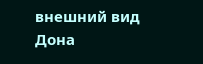внешний вид Дона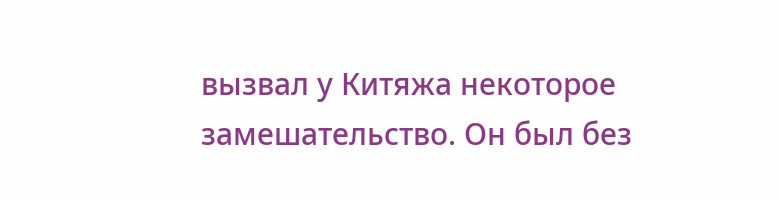вызвал у Китяжа некоторое замешательство. Он был без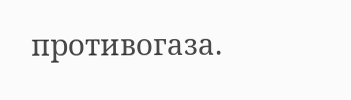противогаза.